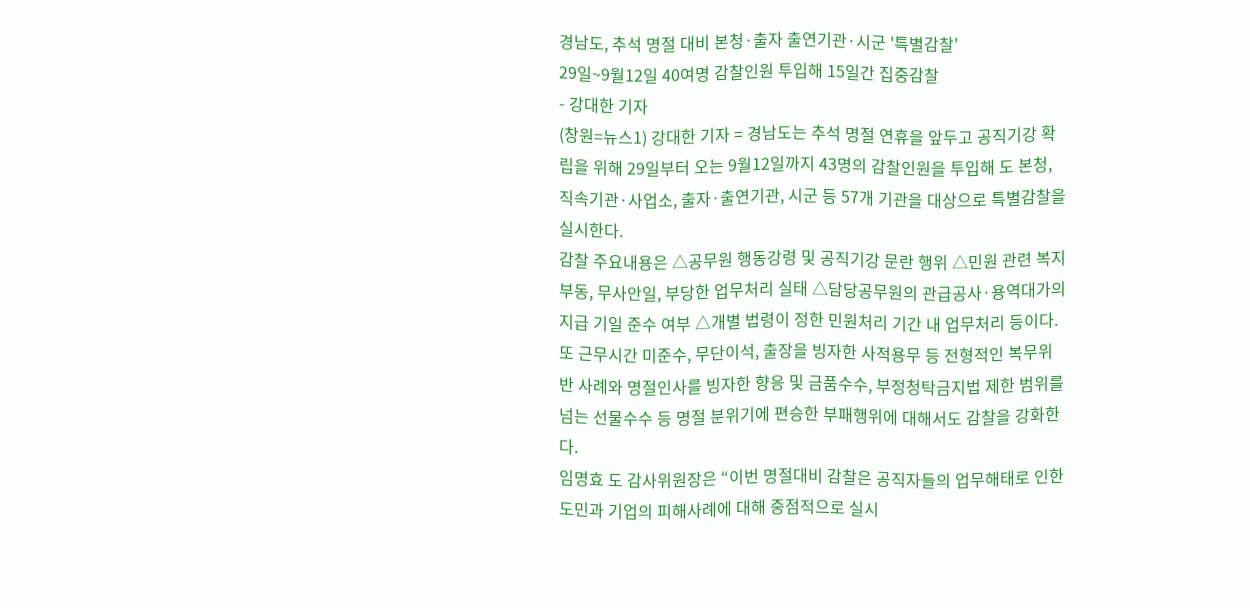경남도, 추석 명절 대비 본청·출자 출연기관·시군 '특별감찰'
29일~9월12일 40여명 감찰인원 투입해 15일간 집중감찰
- 강대한 기자
(창원=뉴스1) 강대한 기자 = 경남도는 추석 명절 연휴을 앞두고 공직기강 확립을 위해 29일부터 오는 9월12일까지 43명의 감찰인원을 투입해 도 본청, 직속기관·사업소, 출자·출연기관, 시군 등 57개 기관을 대상으로 특별감찰을 실시한다.
감찰 주요내용은 △공무원 행동강령 및 공직기강 문란 행위 △민원 관련 복지부동, 무사안일, 부당한 업무처리 실태 △담당공무원의 관급공사·용역대가의 지급 기일 준수 여부 △개별 법령이 정한 민원처리 기간 내 업무처리 등이다.
또 근무시간 미준수, 무단이석, 출장을 빙자한 사적용무 등 전형적인 복무위반 사례와 명절인사를 빙자한 향응 및 금품수수, 부정청탁금지법 제한 범위를 넘는 선물수수 등 명절 분위기에 편승한 부패행위에 대해서도 감찰을 강화한다.
임명효 도 감사위원장은 “이번 명절대비 감찰은 공직자들의 업무해태로 인한 도민과 기업의 피해사례에 대해 중점적으로 실시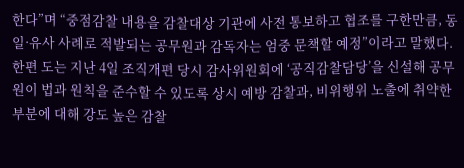한다”며 “중점감찰 내용을 감찰대상 기관에 사전 통보하고 협조를 구한만큼, 동일·유사 사례로 적발되는 공무원과 감독자는 엄중 문책할 예정”이라고 말했다.
한편 도는 지난 4일 조직개편 당시 감사위원회에 ‘공직감찰담당’을 신설해 공무원이 법과 원칙을 준수할 수 있도록 상시 예방 감찰과, 비위행위 노출에 취약한 부분에 대해 강도 높은 감찰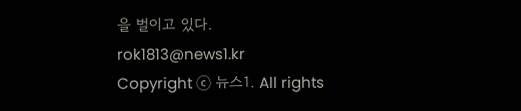을 벌이고 있다.
rok1813@news1.kr
Copyright ⓒ 뉴스1. All rights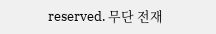reserved. 무단 전재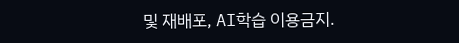및 재배포, AI학습 이용금지.